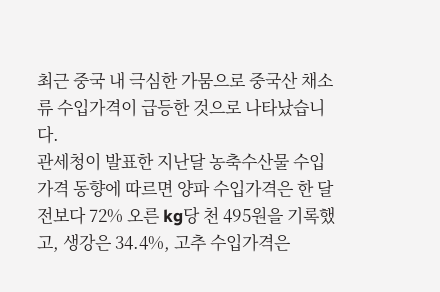최근 중국 내 극심한 가뭄으로 중국산 채소류 수입가격이 급등한 것으로 나타났습니다.
관세청이 발표한 지난달 농축수산물 수입가격 동향에 따르면 양파 수입가격은 한 달 전보다 72% 오른 kg당 천 495원을 기록했고, 생강은 34.4%, 고추 수입가격은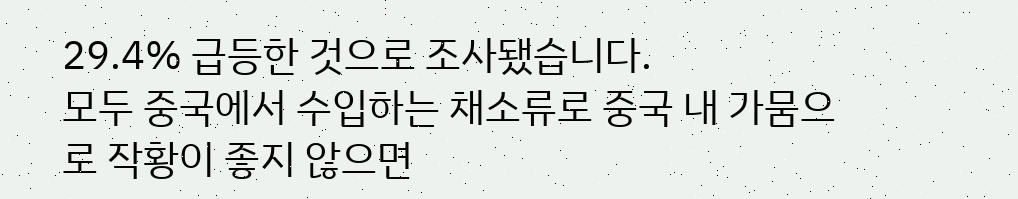29.4% 급등한 것으로 조사됐습니다.
모두 중국에서 수입하는 채소류로 중국 내 가뭄으로 작황이 좋지 않으면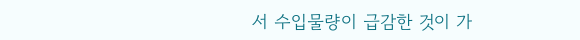서 수입물량이 급감한 것이 가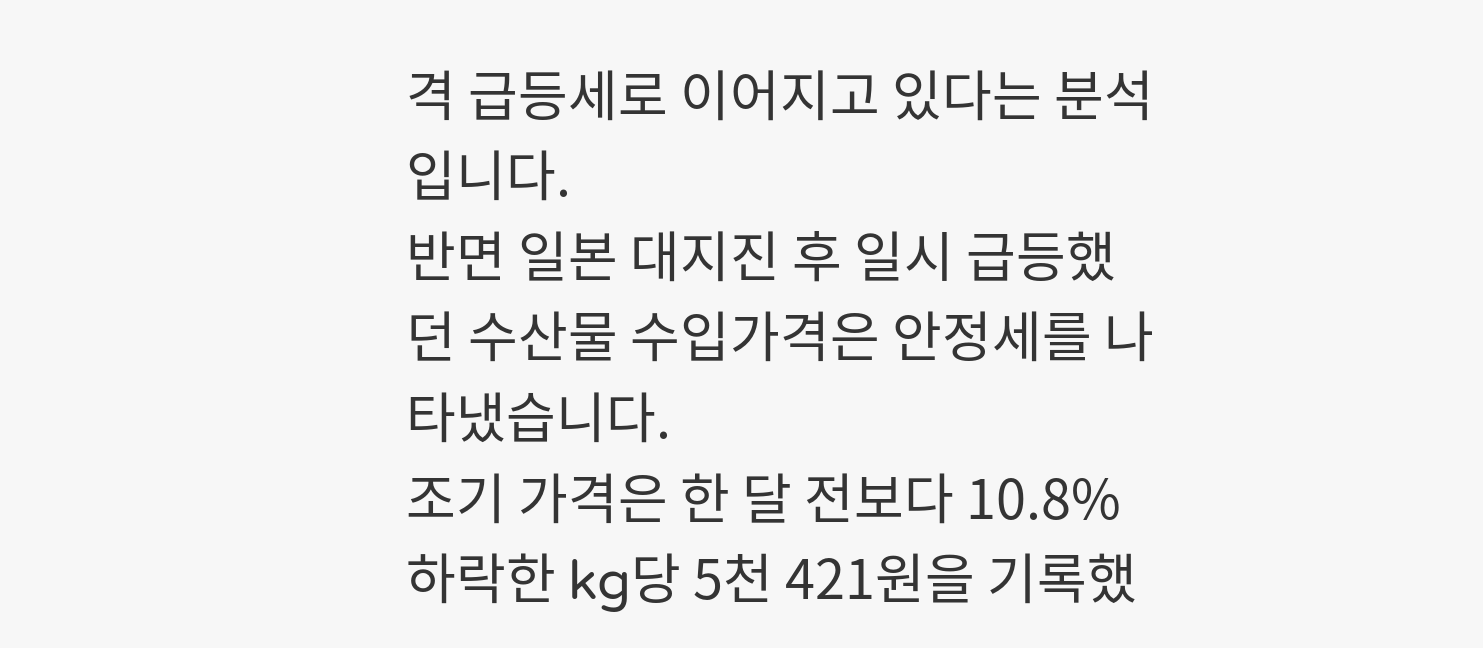격 급등세로 이어지고 있다는 분석입니다.
반면 일본 대지진 후 일시 급등했던 수산물 수입가격은 안정세를 나타냈습니다.
조기 가격은 한 달 전보다 10.8% 하락한 kg당 5천 421원을 기록했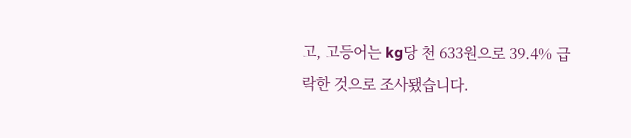고, 고등어는 kg당 천 633원으로 39.4% 급락한 것으로 조사됐습니다.